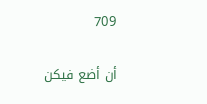709

أن أضع فيكن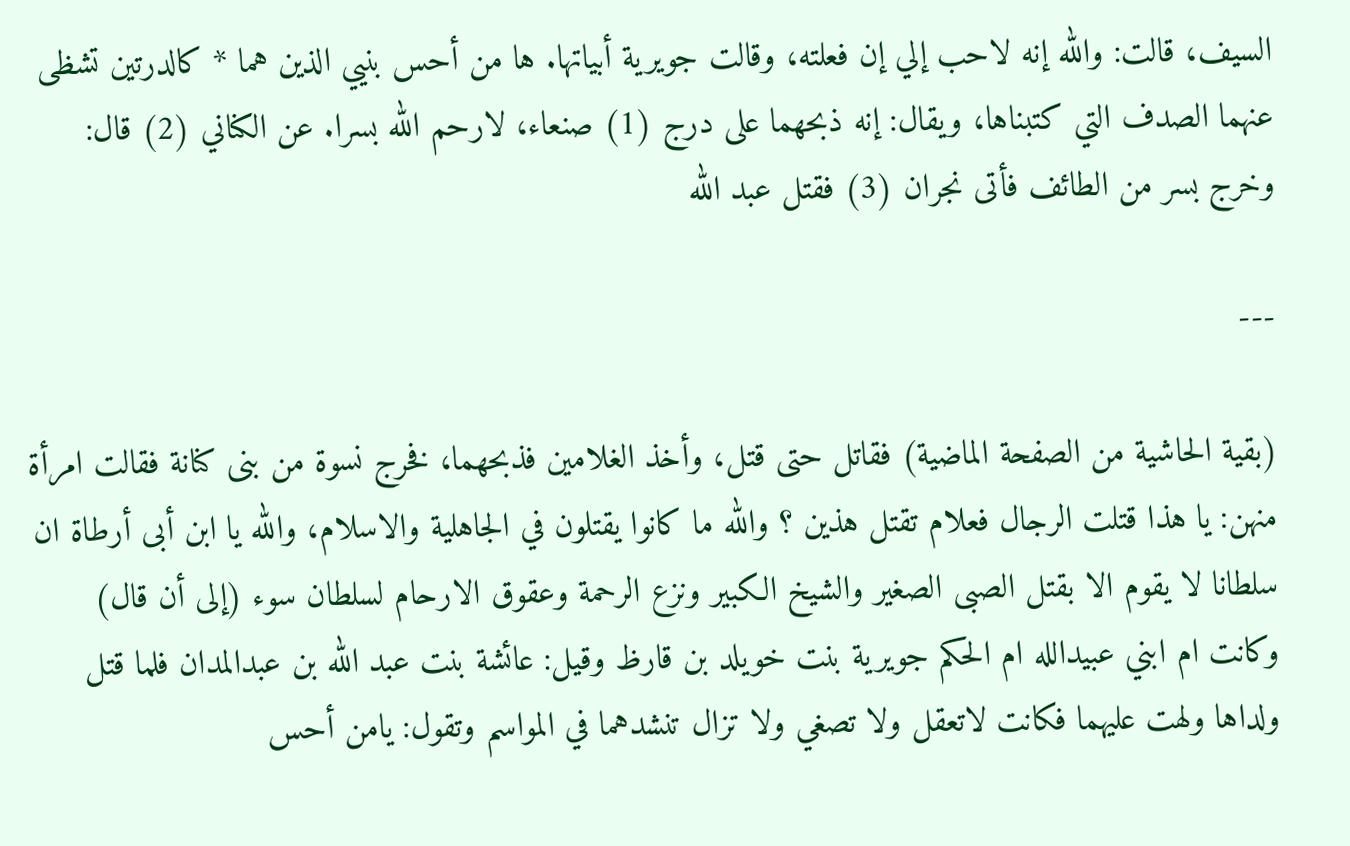السيف، قالت: والله إنه لاحب إلي إن فعلته، وقالت جويرية أبياتها. ها من أحس بنيي الذين هما * كالدرتين تشظى عنهما الصدف التي كتبناها، ويقال: إنه ذبحهما على درج (1) صنعاء، لارحم الله بسرا. عن الكناني (2) قال: وخرج بسر من الطائف فأتى نجران (3) فقتل عبد الله

---

(بقية الحاشية من الصفحة الماضية) فقاتل حتى قتل، وأخذ الغلامين فذبحهما، فخرج نسوة من بنى كنانة فقالت امرأة منهن: يا هذا قتلت الرجال فعلام تقتل هذين ؟ والله ما كانوا يقتلون في الجاهلية والاسلام، والله يا ابن أبى أرطاة ان سلطانا لا يقوم الا بقتل الصبى الصغير والشيخ الكبير ونزع الرحمة وعقوق الارحام لسلطان سوء (إلى أن قال) وكانت ام ابني عبيدالله ام الحكم جويرية بنت خويلد بن قارظ وقيل: عائشة بنت عبد الله بن عبدالمدان فلما قتل ولداها ولهت عليهما فكانت لاتعقل ولا تصغي ولا تزال تنشدهما في المواسم وتقول: يامن أحس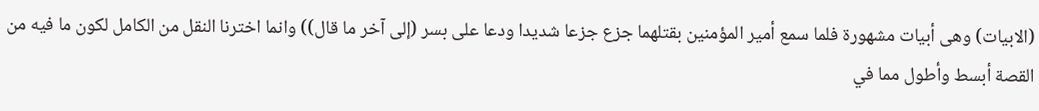(الابيات) وهى أبيات مشهورة فلما سمع أمير المؤمنين بقتلهما جزع جزعا شديدا ودعا على بسر (إلى آخر ما قال)) وانما اخترنا النقل من الكامل لكون ما فيه من القصة أبسط وأطول مما في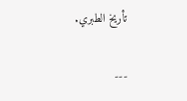تأريخ الطبري.

---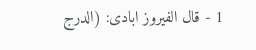1 - قال الفيروز ابادى: (الدرج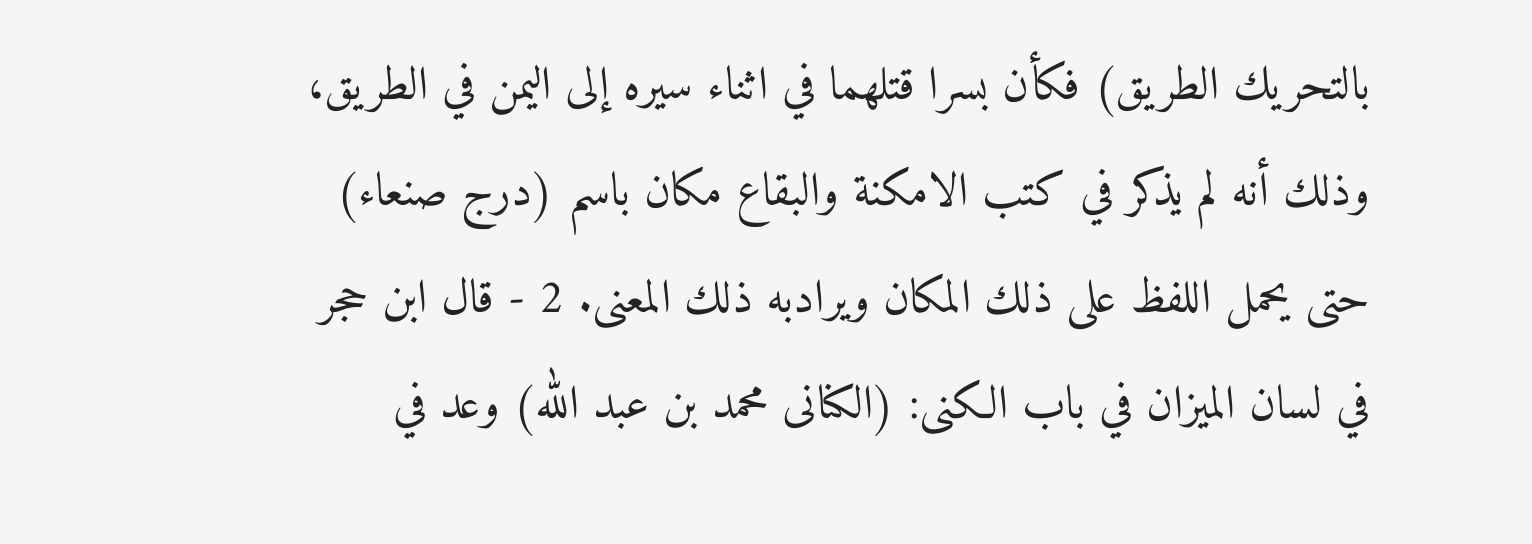بالتحريك الطريق) فكأن بسرا قتلهما في اثناء سيره إلى اليمن في الطريق، وذلك أنه لم يذكر في كتب الامكنة والبقاع مكان باسم (درج صنعاء) حتى يحمل اللفظ على ذلك المكان ويرادبه ذلك المعنى. 2 - قال ابن حجر في لسان الميزان في باب الكنى: (الكنانى محمد بن عبد الله) وعد في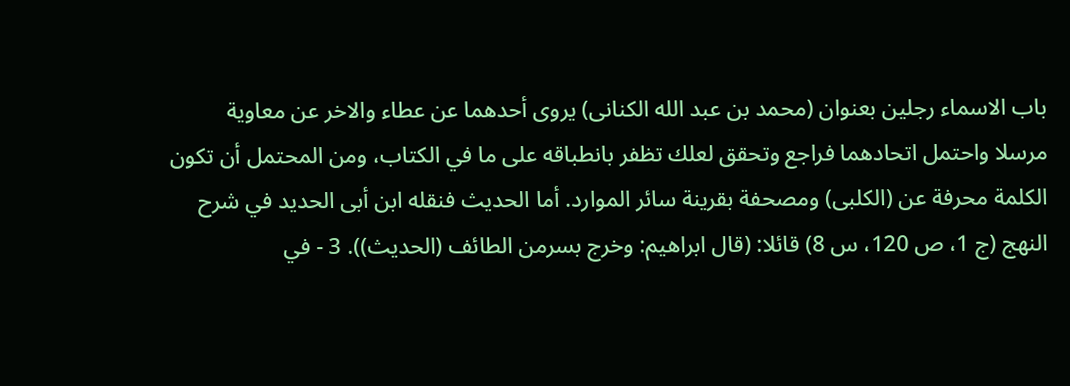باب الاسماء رجلين بعنوان (محمد بن عبد الله الكنانى) يروى أحدهما عن عطاء والاخر عن معاوية مرسلا واحتمل اتحادهما فراجع وتحقق لعلك تظفر بانطباقه على ما في الكتاب، ومن المحتمل أن تكون الكلمة محرفة عن (الكلبى) ومصحفة بقرينة سائر الموارد. أما الحديث فنقله ابن أبى الحديد في شرح النهج (ج 1، ص 120، س 8) قائلا: (قال ابراهيم: وخرج بسرمن الطائف (الحديث)). 3 - في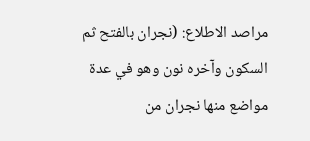مراصد الاطلاع: (نجران بالفتح ثم السكون وآخره نون وهو في عدة مواضع منها نجران من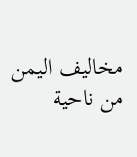مخاليف اليمن من ناحية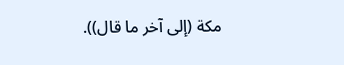مكة (إلى آخر ما قال)).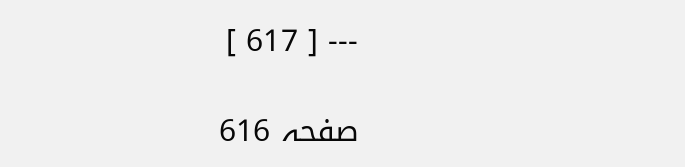--- [ 617 ]

صفحہ 616